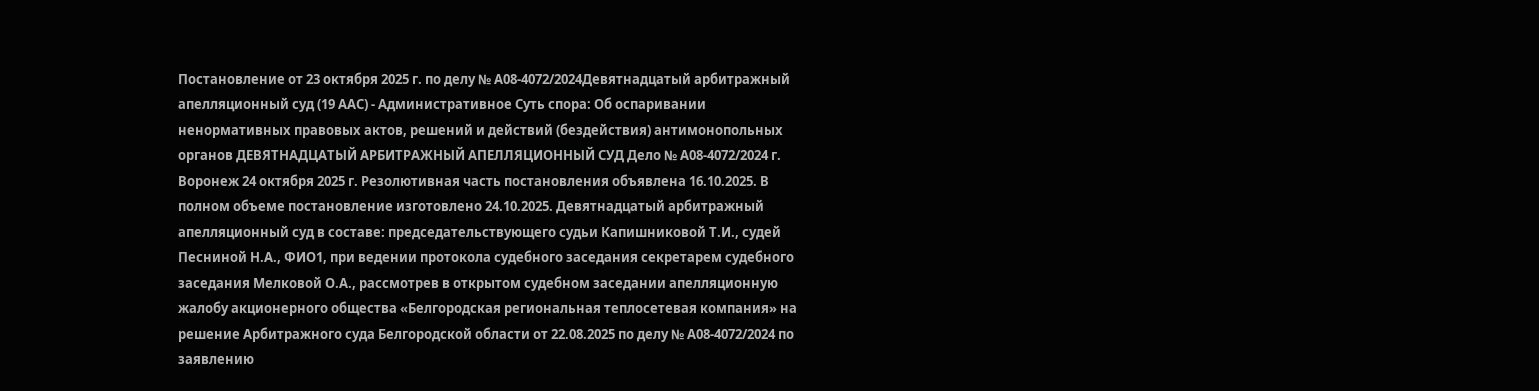Постановление от 23 октября 2025 г. по делу № А08-4072/2024Девятнадцатый арбитражный апелляционный суд (19 ААС) - Административное Суть спора: Об оспаривании ненормативных правовых актов, решений и действий (бездействия) антимонопольных органов ДЕВЯТНАДЦАТЫЙ АРБИТРАЖНЫЙ АПЕЛЛЯЦИОННЫЙ СУД Дело № А08-4072/2024 г. Воронеж 24 октября 2025 г. Резолютивная часть постановления объявлена 16.10.2025. В полном объеме постановление изготовлено 24.10.2025. Девятнадцатый арбитражный апелляционный суд в составе: председательствующего судьи Капишниковой Т.И., судей Песниной Н.А., ФИО1, при ведении протокола судебного заседания секретарем судебного заседания Мелковой О.А., рассмотрев в открытом судебном заседании апелляционную жалобу акционерного общества «Белгородская региональная теплосетевая компания» на решение Арбитражного суда Белгородской области от 22.08.2025 по делу № А08-4072/2024 по заявлению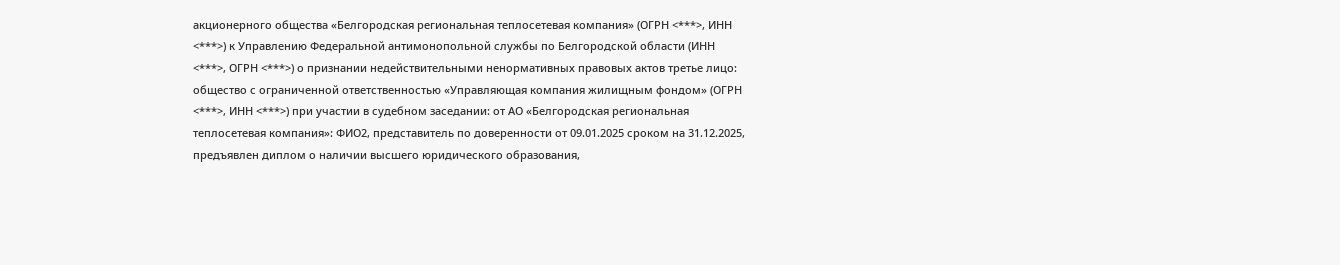акционерного общества «Белгородская региональная теплосетевая компания» (ОГРН <***>, ИНН <***>) к Управлению Федеральной антимонопольной службы по Белгородской области (ИНН <***>, ОГРН <***>) о признании недействительными ненормативных правовых актов третье лицо: общество с ограниченной ответственностью «Управляющая компания жилищным фондом» (ОГРН <***>, ИНН <***>) при участии в судебном заседании: от АО «Белгородская региональная теплосетевая компания»: ФИО2, представитель по доверенности от 09.01.2025 сроком на 31.12.2025, предъявлен диплом о наличии высшего юридического образования,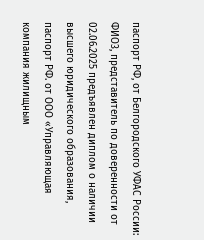паспорт РФ, от Белгородского УФАС России: ФИО3, представитель по доверенности от 02.06.2025 предъявлен диплом о наличии высшего юридического образования, паспорт РФ. от ООО «Управляющая компания жилищным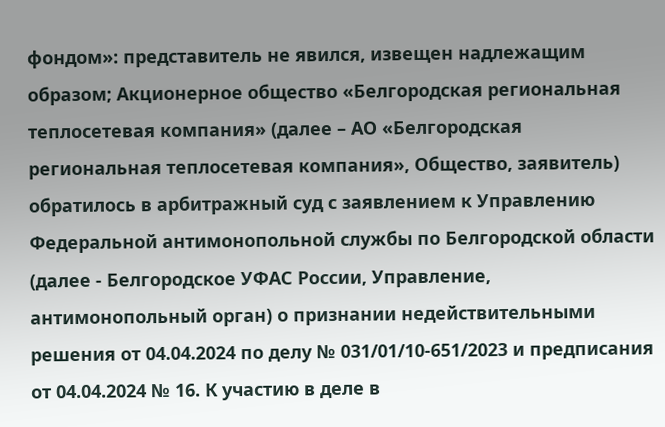фондом»: представитель не явился, извещен надлежащим образом; Акционерное общество «Белгородская региональная теплосетевая компания» (далее – АО «Белгородская региональная теплосетевая компания», Общество, заявитель) обратилось в арбитражный суд с заявлением к Управлению Федеральной антимонопольной службы по Белгородской области (далее - Белгородское УФАС России, Управление, антимонопольный орган) о признании недействительными решения от 04.04.2024 по делу № 031/01/10-651/2023 и предписания от 04.04.2024 № 16. К участию в деле в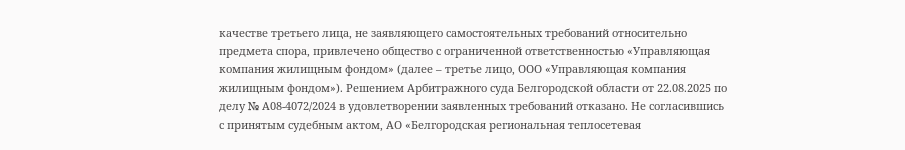качестве третьего лица, не заявляющего самостоятельных требований относительно предмета спора, привлечено общество с ограниченной ответственностью «Управляющая компания жилищным фондом» (далее – третье лицо, ООО «Управляющая компания жилищным фондом»). Решением Арбитражного суда Белгородской области от 22.08.2025 по делу № А08-4072/2024 в удовлетворении заявленных требований отказано. Не согласившись с принятым судебным актом, АО «Белгородская региональная теплосетевая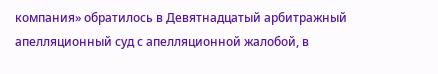компания» обратилось в Девятнадцатый арбитражный апелляционный суд с апелляционной жалобой, в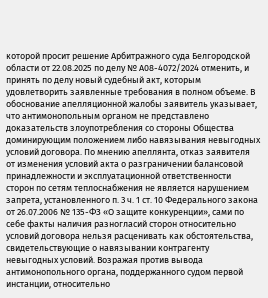которой просит решение Арбитражного суда Белгородской области от 22.08.2025 по делу № А08-4072/2024 отменить, и принять по делу новый судебный акт, которым удовлетворить заявленные требования в полном объеме. В обоснование апелляционной жалобы заявитель указывает, что антимонопольным органом не представлено доказательств злоупотребления со стороны Общества доминирующим положением либо навязывания невыгодных условий договора. По мнению апеллянта, отказ заявителя от изменения условий акта о разграничении балансовой принадлежности и эксплуатационной ответственности сторон по сетям теплоснабжения не является нарушением запрета, установленного п. 3 ч. 1 ст. 10 Федерального закона от 26.07.2006 № 135-ФЗ «О защите конкуренции», сами по себе факты наличия разногласий сторон относительно условий договора нельзя расценивать как обстоятельства, свидетельствующие о навязывании контрагенту невыгодных условий. Возражая против вывода антимонопольного органа, поддержанного судом первой инстанции, относительно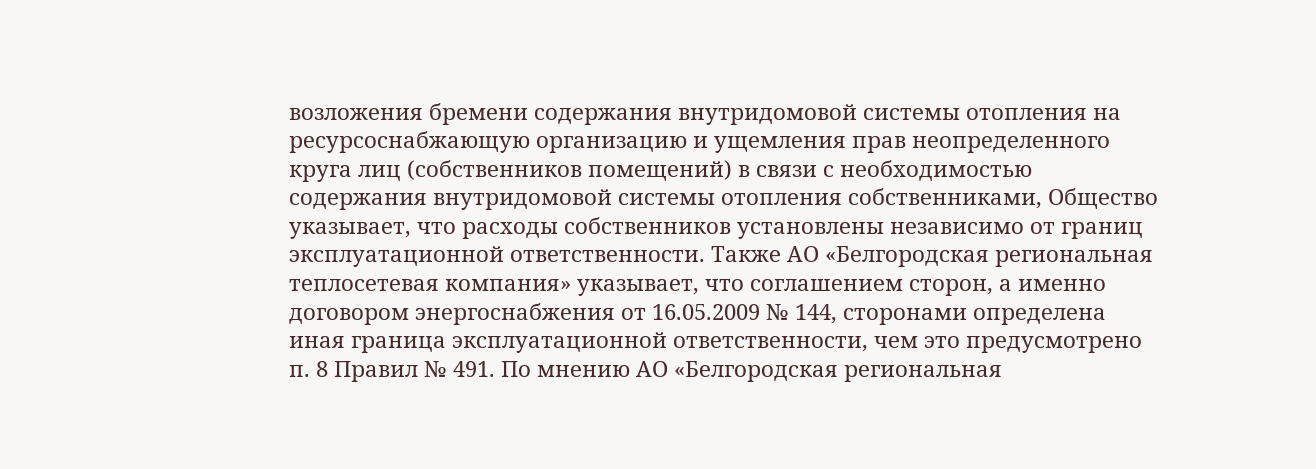возложения бремени содержания внутридомовой системы отопления на ресурсоснабжающую организацию и ущемления прав неопределенного круга лиц (собственников помещений) в связи с необходимостью содержания внутридомовой системы отопления собственниками, Общество указывает, что расходы собственников установлены независимо от границ эксплуатационной ответственности. Также АО «Белгородская региональная теплосетевая компания» указывает, что соглашением сторон, а именно договором энергоснабжения от 16.05.2009 № 144, сторонами определена иная граница эксплуатационной ответственности, чем это предусмотрено п. 8 Правил № 491. По мнению АО «Белгородская региональная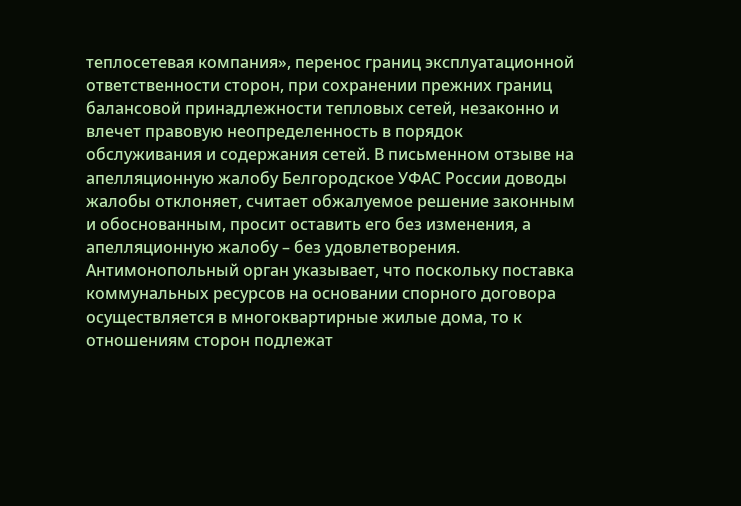теплосетевая компания», перенос границ эксплуатационной ответственности сторон, при сохранении прежних границ балансовой принадлежности тепловых сетей, незаконно и влечет правовую неопределенность в порядок обслуживания и содержания сетей. В письменном отзыве на апелляционную жалобу Белгородское УФАС России доводы жалобы отклоняет, считает обжалуемое решение законным и обоснованным, просит оставить его без изменения, а апелляционную жалобу – без удовлетворения. Антимонопольный орган указывает, что поскольку поставка коммунальных ресурсов на основании спорного договора осуществляется в многоквартирные жилые дома, то к отношениям сторон подлежат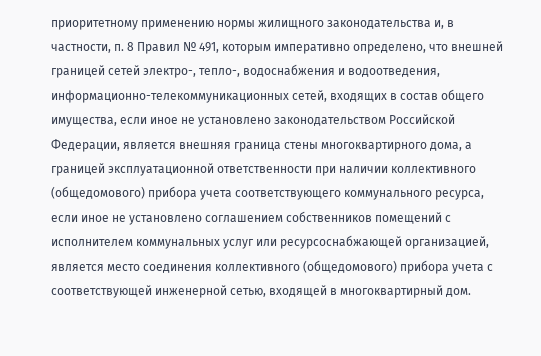приоритетному применению нормы жилищного законодательства и, в частности, п. 8 Правил № 491, которым императивно определено, что внешней границей сетей электро-, тепло-, водоснабжения и водоотведения, информационно-телекоммуникационных сетей, входящих в состав общего имущества, если иное не установлено законодательством Российской Федерации, является внешняя граница стены многоквартирного дома, а границей эксплуатационной ответственности при наличии коллективного (общедомового) прибора учета соответствующего коммунального ресурса, если иное не установлено соглашением собственников помещений с исполнителем коммунальных услуг или ресурсоснабжающей организацией, является место соединения коллективного (общедомового) прибора учета с соответствующей инженерной сетью, входящей в многоквартирный дом.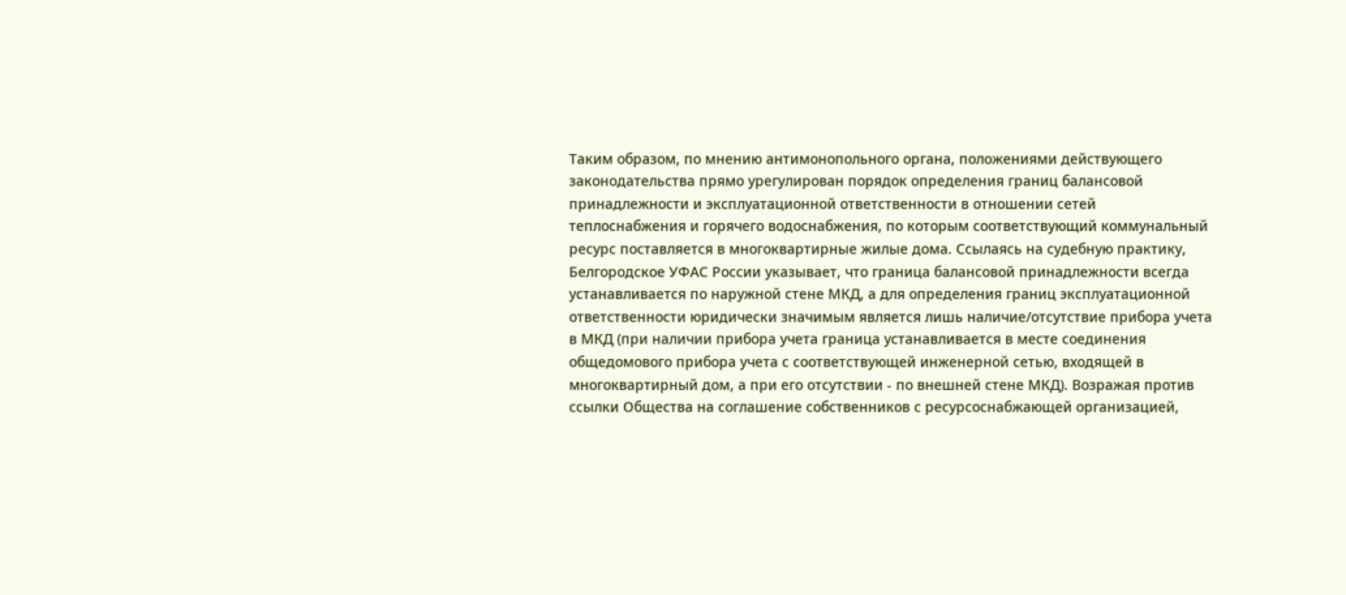Таким образом, по мнению антимонопольного органа, положениями действующего законодательства прямо урегулирован порядок определения границ балансовой принадлежности и эксплуатационной ответственности в отношении сетей теплоснабжения и горячего водоснабжения, по которым соответствующий коммунальный ресурс поставляется в многоквартирные жилые дома. Ссылаясь на судебную практику, Белгородское УФАС России указывает, что граница балансовой принадлежности всегда устанавливается по наружной стене МКД, а для определения границ эксплуатационной ответственности юридически значимым является лишь наличие/отсутствие прибора учета в МКД (при наличии прибора учета граница устанавливается в месте соединения общедомового прибора учета с соответствующей инженерной сетью, входящей в многоквартирный дом, а при его отсутствии - по внешней стене МКД). Возражая против ссылки Общества на соглашение собственников с ресурсоснабжающей организацией,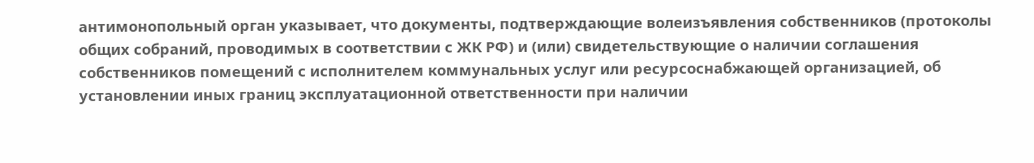антимонопольный орган указывает, что документы, подтверждающие волеизъявления собственников (протоколы общих собраний, проводимых в соответствии с ЖК РФ) и (или) свидетельствующие о наличии соглашения собственников помещений с исполнителем коммунальных услуг или ресурсоснабжающей организацией, об установлении иных границ эксплуатационной ответственности при наличии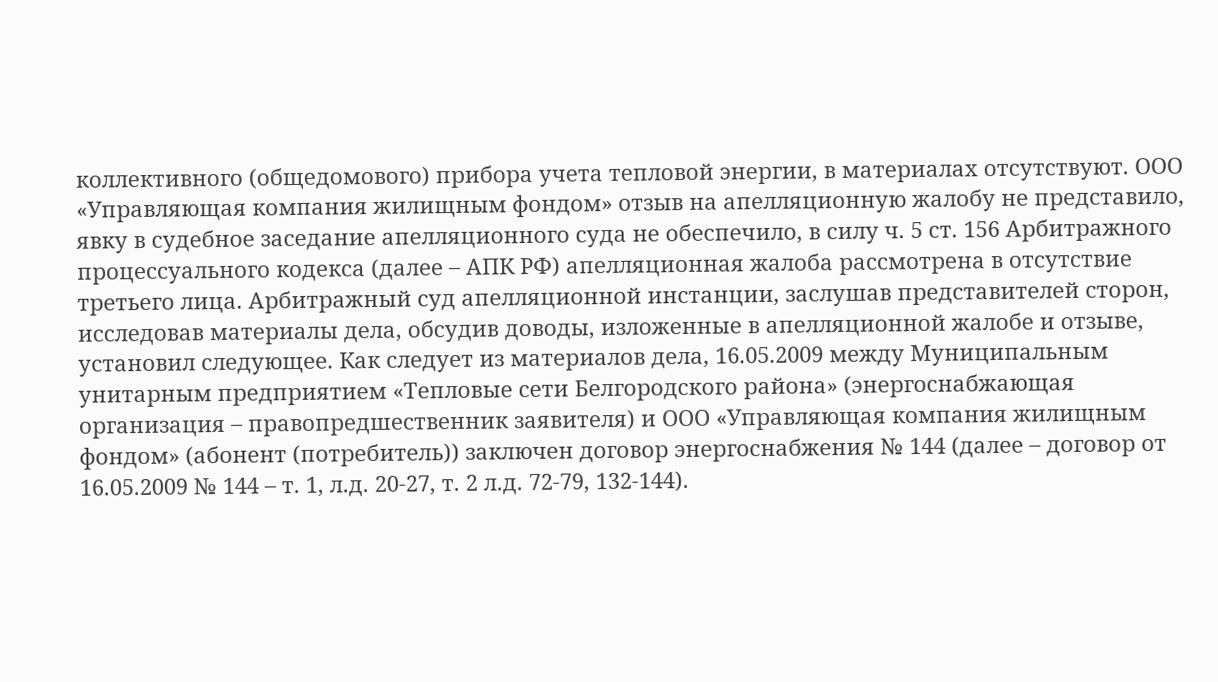коллективного (общедомового) прибора учета тепловой энергии, в материалах отсутствуют. ООО «Управляющая компания жилищным фондом» отзыв на апелляционную жалобу не представило, явку в судебное заседание апелляционного суда не обеспечило, в силу ч. 5 ст. 156 Арбитражного процессуального кодекса (далее – АПК РФ) апелляционная жалоба рассмотрена в отсутствие третьего лица. Арбитражный суд апелляционной инстанции, заслушав представителей сторон, исследовав материалы дела, обсудив доводы, изложенные в апелляционной жалобе и отзыве, установил следующее. Как следует из материалов дела, 16.05.2009 между Муниципальным унитарным предприятием «Тепловые сети Белгородского района» (энергоснабжающая организация – правопредшественник заявителя) и ООО «Управляющая компания жилищным фондом» (абонент (потребитель)) заключен договор энергоснабжения № 144 (далее – договор от 16.05.2009 № 144 – т. 1, л.д. 20-27, т. 2 л.д. 72-79, 132-144).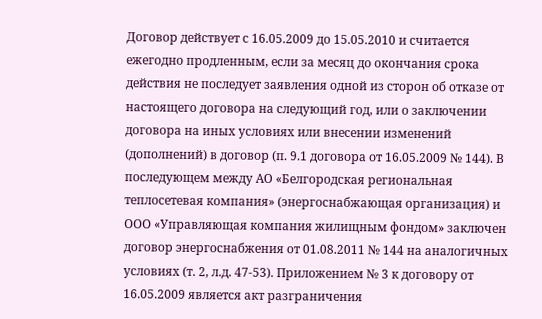Договор действует с 16.05.2009 до 15.05.2010 и считается ежегодно продленным, если за месяц до окончания срока действия не последует заявления одной из сторон об отказе от настоящего договора на следующий год, или о заключении договора на иных условиях или внесении изменений (дополнений) в договор (п. 9.1 договора от 16.05.2009 № 144). В последующем между АО «Белгородская региональная теплосетевая компания» (энергоснабжающая организация) и ООО «Управляющая компания жилищным фондом» заключен договор энергоснабжения от 01.08.2011 № 144 на аналогичных условиях (т. 2, л.д. 47-53). Приложением № 3 к договору от 16.05.2009 является акт разграничения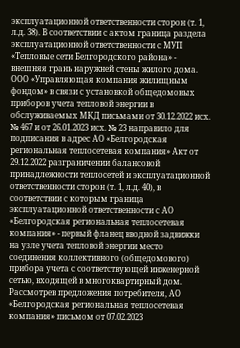эксплуатационной ответственности сторон (т. 1, л.д. 38). В соответствии с актом граница раздела эксплуатационной ответственности с МУП «Тепловые сети Белгородского района» - внешняя грань наружней стены жилого дома. ООО «Управляющая компания жилищным фондом» в связи с установкой общедомовых приборов учета тепловой энергии в обслуживаемых МКД письмами от 30.12.2022 исх. № 467 и от 26.01.2023 исх. № 23 направило для подписания в адрес АО «Белгородская региональная теплосетевая компания» Акт от 29.12.2022 разграничении балансовой принадлежности теплосетей и эксплуатационной ответственности сторон (т. 1, л.д. 40), в соответствии с которым граница эксплуатационной ответственности с АО «Белгородская региональная теплосетевая компания» - первый фланец вводной задвижки на узле учета тепловой энергии место соединения коллективного (общедомового) прибора учета с соответствующей инженерной сетью, входящей в многоквартирный дом. Рассмотрев предложения потребителя, АО «Белгородская региональная теплосетевая компания» письмом от 07.02.2023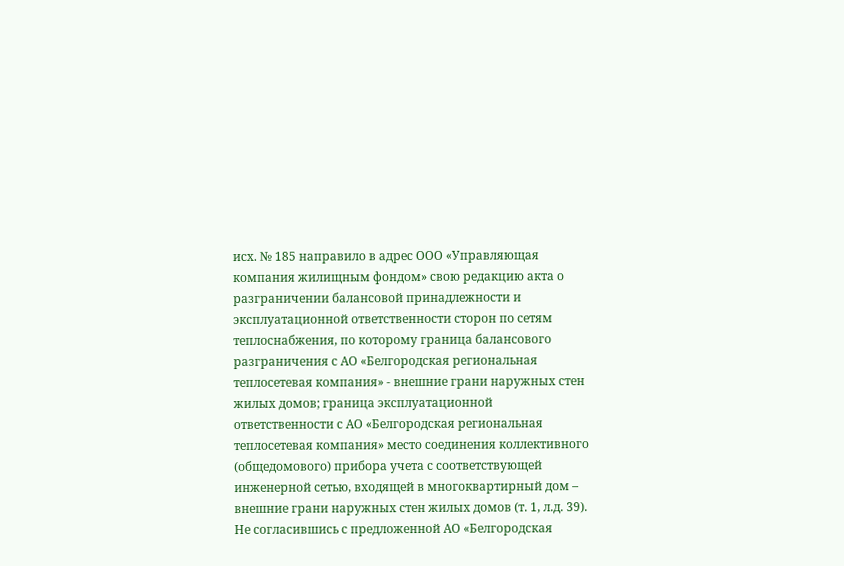исх. № 185 направило в адрес ООО «Управляющая компания жилищным фондом» свою редакцию акта о разграничении балансовой принадлежности и эксплуатационной ответственности сторон по сетям теплоснабжения, по которому граница балансового разграничения с АО «Белгородская региональная теплосетевая компания» - внешние грани наружных стен жилых домов; граница эксплуатационной ответственности с АО «Белгородская региональная теплосетевая компания» место соединения коллективного (общедомового) прибора учета с соответствующей инженерной сетью, входящей в многоквартирный дом – внешние грани наружных стен жилых домов (т. 1, л.д. 39). Не согласившись с предложенной АО «Белгородская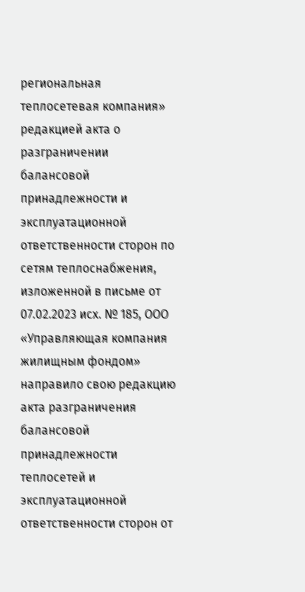региональная теплосетевая компания» редакцией акта о разграничении балансовой принадлежности и эксплуатационной ответственности сторон по сетям теплоснабжения, изложенной в письме от 07.02.2023 исх. № 185, ООО «Управляющая компания жилищным фондом» направило свою редакцию акта разграничения балансовой принадлежности теплосетей и эксплуатационной ответственности сторон от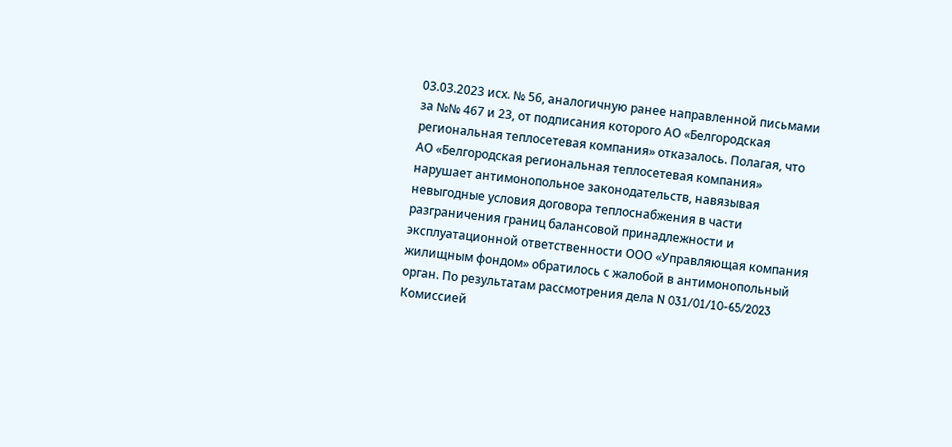03.03.2023 исх. № 56, аналогичную ранее направленной письмами за №№ 467 и 23, от подписания которого АО «Белгородская региональная теплосетевая компания» отказалось. Полагая, что АО «Белгородская региональная теплосетевая компания» нарушает антимонопольное законодательств, навязывая невыгодные условия договора теплоснабжения в части разграничения границ балансовой принадлежности и эксплуатационной ответственности ООО «Управляющая компания жилищным фондом» обратилось с жалобой в антимонопольный орган. По результатам рассмотрения дела N 031/01/10-65/2023 Комиссией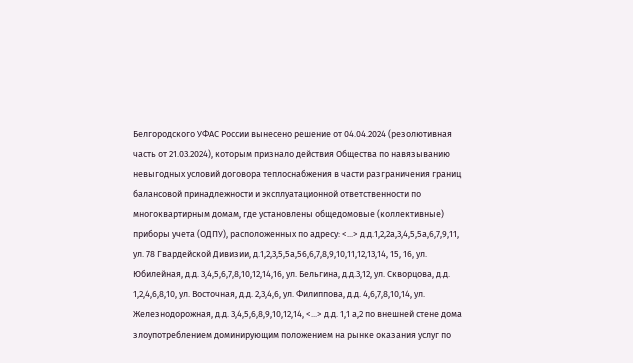Белгородского УФАС России вынесено решение от 04.04.2024 (резолютивная часть от 21.03.2024), которым признало действия Общества по навязыванию невыгодных условий договора теплоснабжения в части разграничения границ балансовой принадлежности и эксплуатационной ответственности по многоквартирным домам, где установлены общедомовые (коллективные) приборы учета (ОДПУ), расположенных по адресу: <...> д.д.1,2,2а,3,4,5,5а,6,7,9,11, ул. 78 Гвардейской Дивизии, д.1,2,3,5,5а,56,6,7,8,9,10,11,12,13,14, 15, 16, ул. Юбилейная, д.д. 3,4,5,6,7,8,10,12,14,16, ул. Бельгина, д.д.3,12, ул. Скворцова, д.д. 1,2,4,6,8,10, ул. Восточная, д.д. 2,3,4,6, ул. Филиппова, д.д. 4,6,7,8,10,14, ул. Железнодорожная, д.д. 3,4,5,6,8,9,10,12,14, <...> д.д. 1,1 а,2 по внешней стене дома злоупотреблением доминирующим положением на рынке оказания услуг по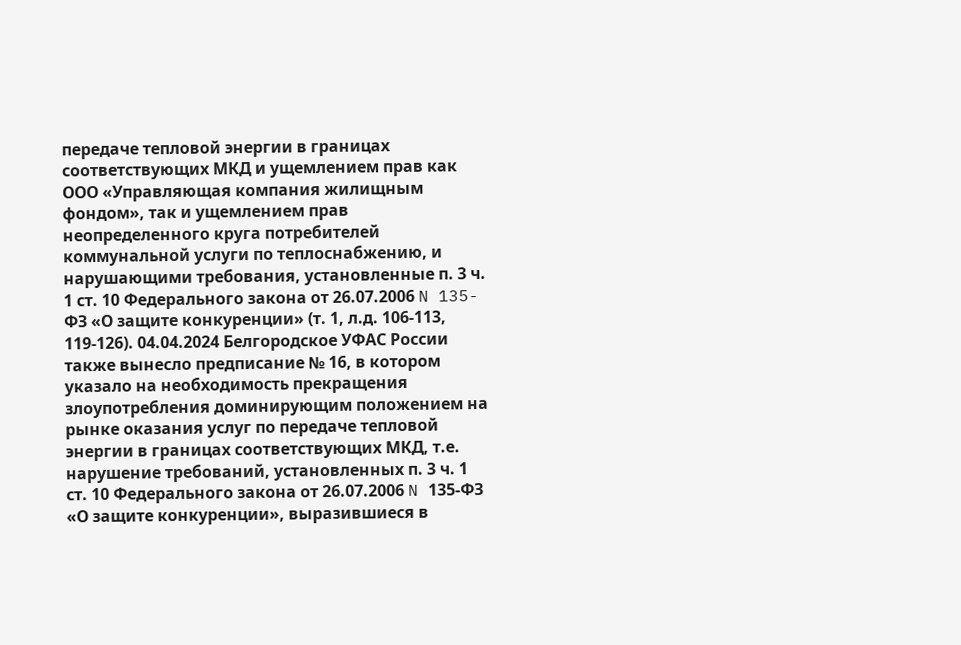передаче тепловой энергии в границах соответствующих МКД и ущемлением прав как ООО «Управляющая компания жилищным фондом», так и ущемлением прав неопределенного круга потребителей коммунальной услуги по теплоснабжению, и нарушающими требования, установленные п. 3 ч. 1 ст. 10 Федерального закона от 26.07.2006 N 135-ФЗ «О защите конкуренции» (т. 1, л.д. 106-113, 119-126). 04.04.2024 Белгородское УФАС России также вынесло предписание № 16, в котором указало на необходимость прекращения злоупотребления доминирующим положением на рынке оказания услуг по передаче тепловой энергии в границах соответствующих МКД, т.е. нарушение требований, установленных п. 3 ч. 1 ст. 10 Федерального закона от 26.07.2006 N 135-ФЗ «О защите конкуренции», выразившиеся в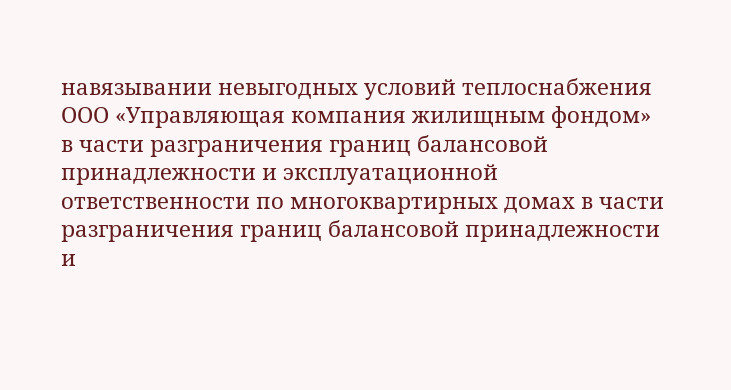навязывании невыгодных условий теплоснабжения ООО «Управляющая компания жилищным фондом» в части разграничения границ балансовой принадлежности и эксплуатационной ответственности по многоквартирных домах в части разграничения границ балансовой принадлежности и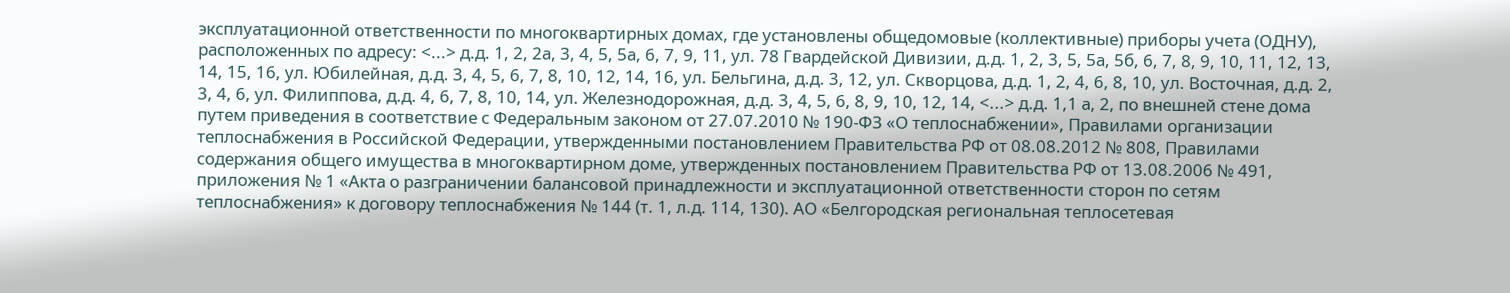эксплуатационной ответственности по многоквартирных домах, где установлены общедомовые (коллективные) приборы учета (ОДНУ), расположенных по адресу: <...> д.д. 1, 2, 2а, 3, 4, 5, 5а, 6, 7, 9, 11, ул. 78 Гвардейской Дивизии, д.д. 1, 2, 3, 5, 5а, 5б, 6, 7, 8, 9, 10, 11, 12, 13, 14, 15, 16, ул. Юбилейная, д.д. 3, 4, 5, 6, 7, 8, 10, 12, 14, 16, ул. Бельгина, д.д. 3, 12, ул. Скворцова, д.д. 1, 2, 4, 6, 8, 10, ул. Восточная, д.д. 2, 3, 4, 6, ул. Филиппова, д.д. 4, 6, 7, 8, 10, 14, ул. Железнодорожная, д.д. 3, 4, 5, 6, 8, 9, 10, 12, 14, <...> д.д. 1,1 а, 2, по внешней стене дома путем приведения в соответствие с Федеральным законом от 27.07.2010 № 190-ФЗ «О теплоснабжении», Правилами организации теплоснабжения в Российской Федерации, утвержденными постановлением Правительства РФ от 08.08.2012 № 808, Правилами содержания общего имущества в многоквартирном доме, утвержденных постановлением Правительства РФ от 13.08.2006 № 491, приложения № 1 «Акта о разграничении балансовой принадлежности и эксплуатационной ответственности сторон по сетям теплоснабжения» к договору теплоснабжения № 144 (т. 1, л.д. 114, 130). АО «Белгородская региональная теплосетевая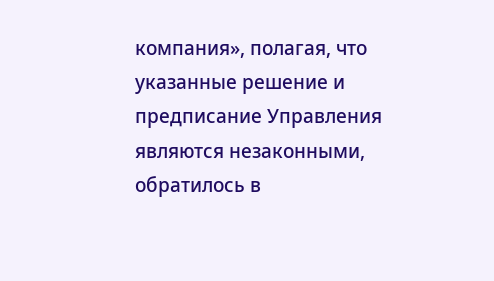компания», полагая, что указанные решение и предписание Управления являются незаконными, обратилось в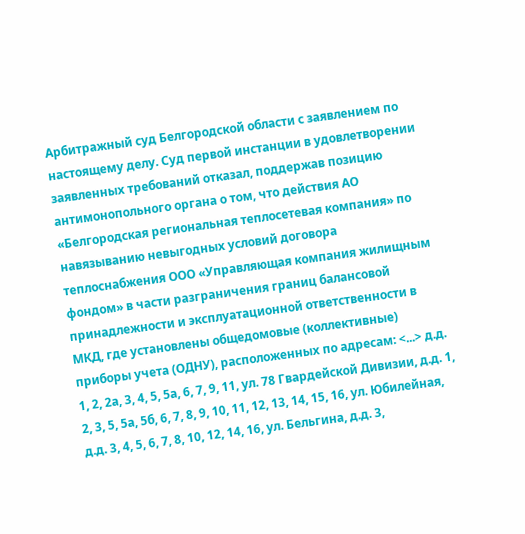Арбитражный суд Белгородской области с заявлением по настоящему делу. Суд первой инстанции в удовлетворении заявленных требований отказал, поддержав позицию антимонопольного органа о том, что действия АО «Белгородская региональная теплосетевая компания» по навязыванию невыгодных условий договора теплоснабжения ООО «Управляющая компания жилищным фондом» в части разграничения границ балансовой принадлежности и эксплуатационной ответственности в МКД, где установлены общедомовые (коллективные) приборы учета (ОДНУ), расположенных по адресам: <...> д.д. 1, 2, 2а, 3, 4, 5, 5а, 6, 7, 9, 11, ул. 78 Гвардейской Дивизии, д.д. 1, 2, 3, 5, 5а, 5б, 6, 7, 8, 9, 10, 11, 12, 13, 14, 15, 16, ул. Юбилейная, д.д. 3, 4, 5, 6, 7, 8, 10, 12, 14, 16, ул. Бельгина, д.д. 3,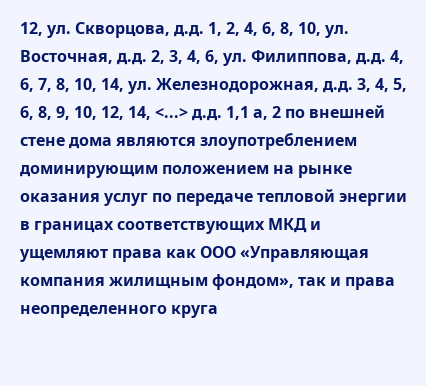12, ул. Скворцова, д.д. 1, 2, 4, 6, 8, 10, ул. Восточная, д.д. 2, 3, 4, 6, ул. Филиппова, д.д. 4, 6, 7, 8, 10, 14, ул. Железнодорожная, д.д. 3, 4, 5, 6, 8, 9, 10, 12, 14, <...> д.д. 1,1 а, 2 по внешней стене дома являются злоупотреблением доминирующим положением на рынке оказания услуг по передаче тепловой энергии в границах соответствующих МКД и ущемляют права как ООО «Управляющая компания жилищным фондом», так и права неопределенного круга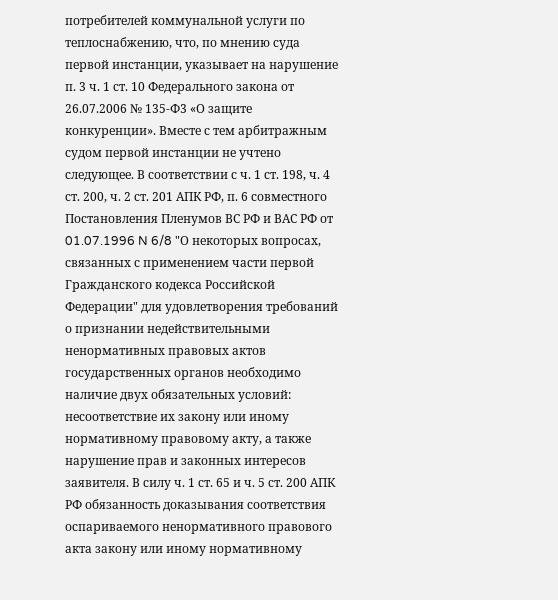потребителей коммунальной услуги по теплоснабжению, что, по мнению суда первой инстанции, указывает на нарушение п. 3 ч. 1 ст. 10 Федерального закона от 26.07.2006 № 135-Ф3 «О защите конкуренции». Вместе с тем арбитражным судом первой инстанции не учтено следующее. В соответствии с ч. 1 ст. 198, ч. 4 ст. 200, ч. 2 ст. 201 АПК РФ, п. 6 совместного Постановления Пленумов ВС РФ и ВАС РФ от 01.07.1996 N 6/8 "О некоторых вопросах, связанных с применением части первой Гражданского кодекса Российской Федерации" для удовлетворения требований о признании недействительными ненормативных правовых актов государственных органов необходимо наличие двух обязательных условий: несоответствие их закону или иному нормативному правовому акту, а также нарушение прав и законных интересов заявителя. В силу ч. 1 ст. 65 и ч. 5 ст. 200 АПК РФ обязанность доказывания соответствия оспариваемого ненормативного правового акта закону или иному нормативному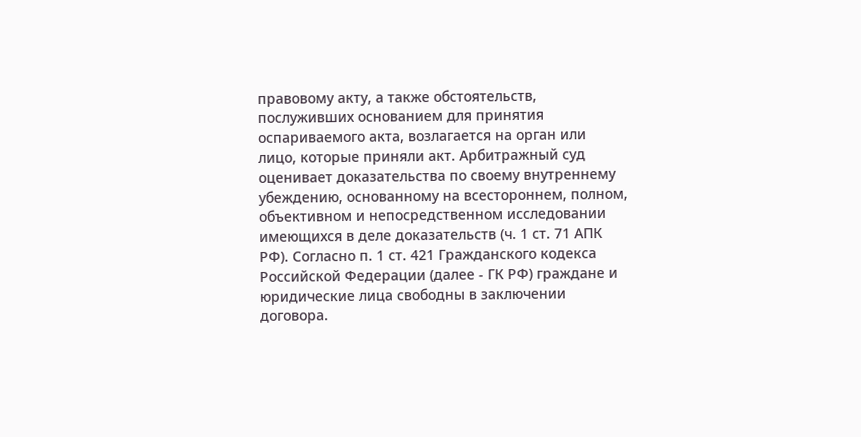правовому акту, а также обстоятельств, послуживших основанием для принятия оспариваемого акта, возлагается на орган или лицо, которые приняли акт. Арбитражный суд оценивает доказательства по своему внутреннему убеждению, основанному на всестороннем, полном, объективном и непосредственном исследовании имеющихся в деле доказательств (ч. 1 ст. 71 АПК РФ). Согласно п. 1 ст. 421 Гражданского кодекса Российской Федерации (далее - ГК РФ) граждане и юридические лица свободны в заключении договора.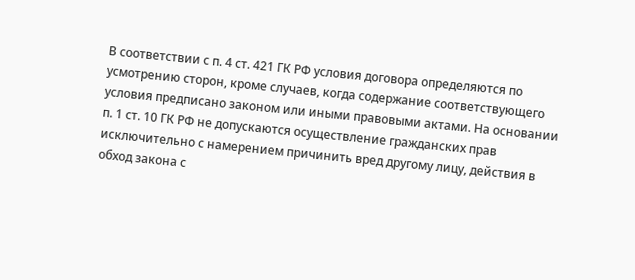В соответствии с п. 4 ст. 421 ГК РФ условия договора определяются по усмотрению сторон, кроме случаев, когда содержание соответствующего условия предписано законом или иными правовыми актами. На основании п. 1 ст. 10 ГК РФ не допускаются осуществление гражданских прав исключительно с намерением причинить вред другому лицу, действия в обход закона с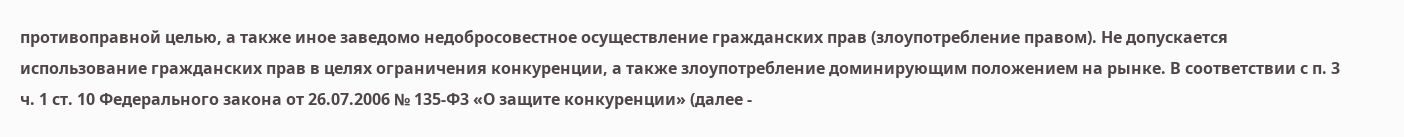противоправной целью, а также иное заведомо недобросовестное осуществление гражданских прав (злоупотребление правом). Не допускается использование гражданских прав в целях ограничения конкуренции, а также злоупотребление доминирующим положением на рынке. В соответствии с п. 3 ч. 1 ст. 10 Федерального закона от 26.07.2006 № 135-Ф3 «О защите конкуренции» (далее -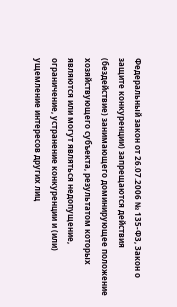Федеральный закон от 26.07.2006 № 135-Ф3, Закон о защите конкуренции) запрещаются действия (бездействие) занимающего доминирующее положение хозяйствующего субъекта, результатом которых являются или могут являться недопущение, ограничение, устранение конкуренции и (или) ущемление интересов других лиц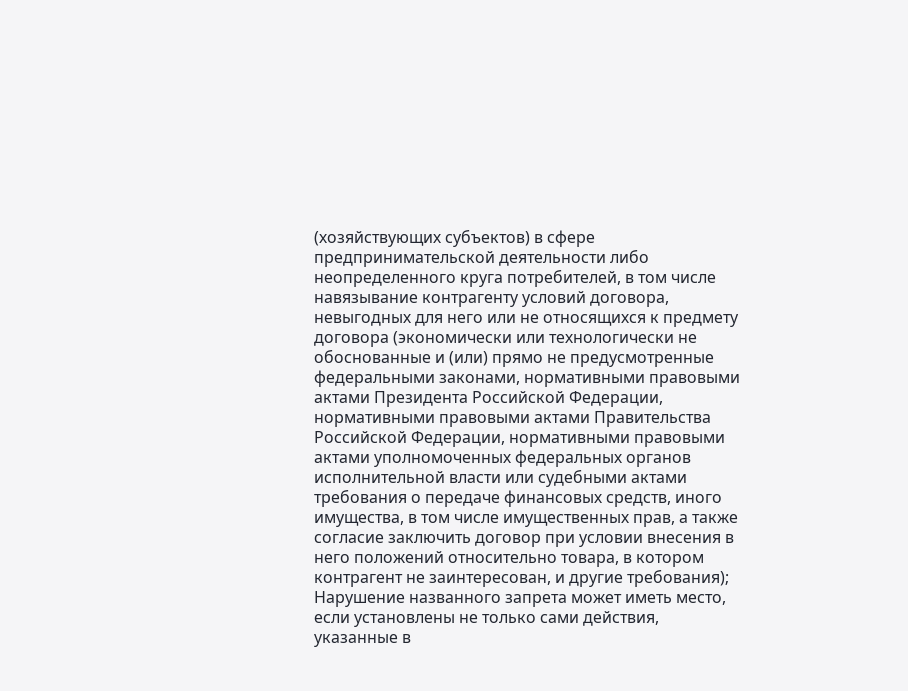(хозяйствующих субъектов) в сфере предпринимательской деятельности либо неопределенного круга потребителей, в том числе навязывание контрагенту условий договора, невыгодных для него или не относящихся к предмету договора (экономически или технологически не обоснованные и (или) прямо не предусмотренные федеральными законами, нормативными правовыми актами Президента Российской Федерации, нормативными правовыми актами Правительства Российской Федерации, нормативными правовыми актами уполномоченных федеральных органов исполнительной власти или судебными актами требования о передаче финансовых средств, иного имущества, в том числе имущественных прав, а также согласие заключить договор при условии внесения в него положений относительно товара, в котором контрагент не заинтересован, и другие требования); Нарушение названного запрета может иметь место, если установлены не только сами действия, указанные в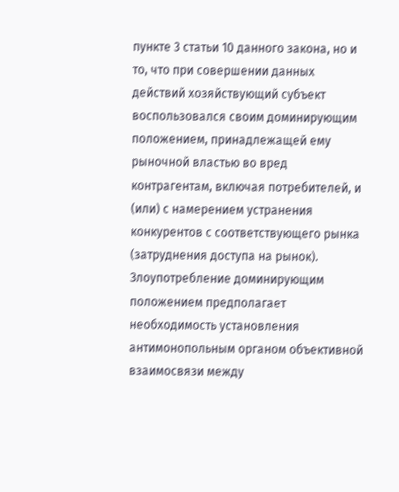пункте 3 статьи 10 данного закона, но и то, что при совершении данных действий хозяйствующий субъект воспользовался своим доминирующим положением, принадлежащей ему рыночной властью во вред контрагентам, включая потребителей, и (или) с намерением устранения конкурентов с соответствующего рынка (затруднения доступа на рынок). Злоупотребление доминирующим положением предполагает необходимость установления антимонопольным органом объективной взаимосвязи между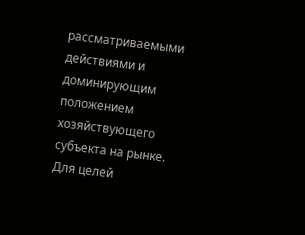рассматриваемыми действиями и доминирующим положением хозяйствующего субъекта на рынке. Для целей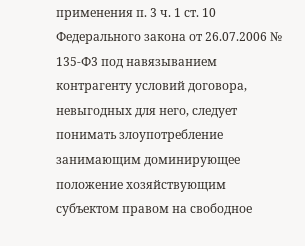применения п. 3 ч. 1 ст. 10 Федерального закона от 26.07.2006 № 135-Ф3 под навязыванием контрагенту условий договора, невыгодных для него, следует понимать злоупотребление занимающим доминирующее положение хозяйствующим субъектом правом на свободное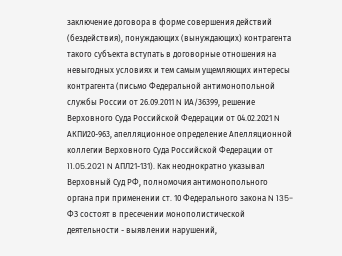заключение договора в форме совершения действий (бездействия), понуждающих (вынуждающих) контрагента такого субъекта вступать в договорные отношения на невыгодных условиях и тем самым ущемляющих интересы контрагента (письмо Федеральной антимонопольной службы России от 26.09.2011 N ИА/36399, решение Верховного Суда Российской Федерации от 04.02.2021 N АКПИ20-963, апелляционное определение Апелляционной коллегии Верховного Суда Российской Федерации от 11.05.2021 N АПЛ21-131). Как неоднократно указывал Верховный Суд РФ, полномочия антимонопольного органа при применении ст. 10 Федерального закона N 135-ФЗ состоят в пресечении монополистической деятельности - выявлении нарушений,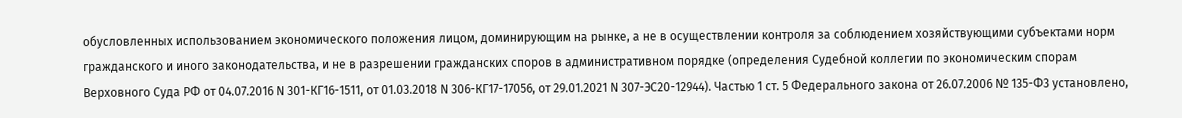обусловленных использованием экономического положения лицом, доминирующим на рынке, а не в осуществлении контроля за соблюдением хозяйствующими субъектами норм гражданского и иного законодательства, и не в разрешении гражданских споров в административном порядке (определения Судебной коллегии по экономическим спорам Верховного Суда РФ от 04.07.2016 N 301-КГ16-1511, от 01.03.2018 N 306-КГ17-17056, от 29.01.2021 N 307-ЭС20-12944). Частью 1 ст. 5 Федерального закона от 26.07.2006 № 135-Ф3 установлено,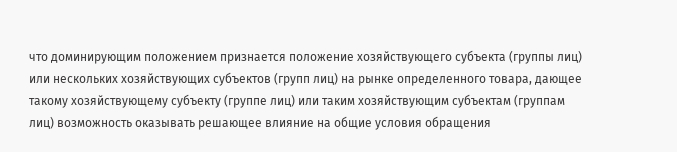что доминирующим положением признается положение хозяйствующего субъекта (группы лиц) или нескольких хозяйствующих субъектов (групп лиц) на рынке определенного товара, дающее такому хозяйствующему субъекту (группе лиц) или таким хозяйствующим субъектам (группам лиц) возможность оказывать решающее влияние на общие условия обращения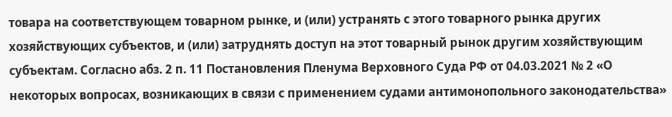товара на соответствующем товарном рынке, и (или) устранять с этого товарного рынка других хозяйствующих субъектов, и (или) затруднять доступ на этот товарный рынок другим хозяйствующим субъектам. Согласно абз. 2 п. 11 Постановления Пленума Верховного Суда РФ от 04.03.2021 № 2 «О некоторых вопросах, возникающих в связи с применением судами антимонопольного законодательства»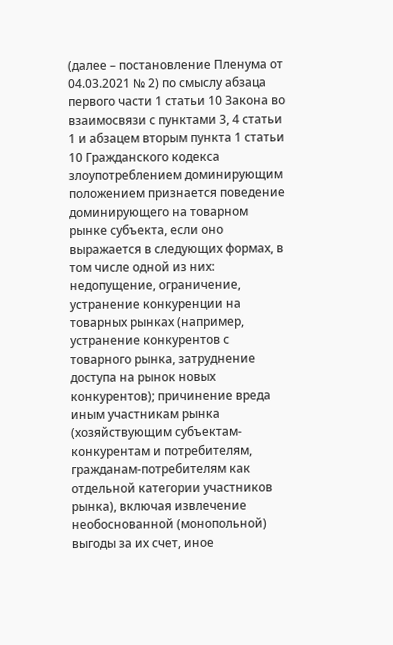(далее – постановление Пленума от 04.03.2021 № 2) по смыслу абзаца первого части 1 статьи 10 Закона во взаимосвязи с пунктами 3, 4 статьи 1 и абзацем вторым пункта 1 статьи 10 Гражданского кодекса злоупотреблением доминирующим положением признается поведение доминирующего на товарном рынке субъекта, если оно выражается в следующих формах, в том числе одной из них: недопущение, ограничение, устранение конкуренции на товарных рынках (например, устранение конкурентов с товарного рынка, затруднение доступа на рынок новых конкурентов); причинение вреда иным участникам рынка (хозяйствующим субъектам-конкурентам и потребителям, гражданам-потребителям как отдельной категории участников рынка), включая извлечение необоснованной (монопольной) выгоды за их счет, иное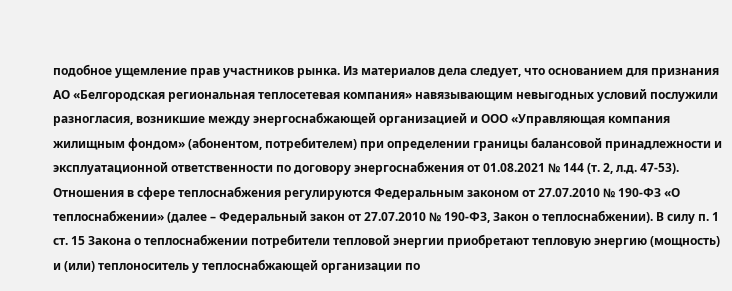подобное ущемление прав участников рынка. Из материалов дела следует, что основанием для признания АО «Белгородская региональная теплосетевая компания» навязывающим невыгодных условий послужили разногласия, возникшие между энергоснабжающей организацией и ООО «Управляющая компания жилищным фондом» (абонентом, потребителем) при определении границы балансовой принадлежности и эксплуатационной ответственности по договору энергоснабжения от 01.08.2021 № 144 (т. 2, л.д. 47-53). Отношения в сфере теплоснабжения регулируются Федеральным законом от 27.07.2010 № 190-ФЗ «О теплоснабжении» (далее – Федеральный закон от 27.07.2010 № 190-ФЗ, Закон о теплоснабжении). В силу п. 1 ст. 15 Закона о теплоснабжении потребители тепловой энергии приобретают тепловую энергию (мощность) и (или) теплоноситель у теплоснабжающей организации по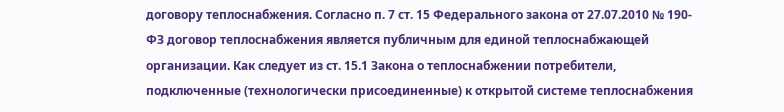договору теплоснабжения. Согласно п. 7 ст. 15 Федерального закона от 27.07.2010 № 190-ФЗ договор теплоснабжения является публичным для единой теплоснабжающей организации. Как следует из ст. 15.1 Закона о теплоснабжении потребители, подключенные (технологически присоединенные) к открытой системе теплоснабжения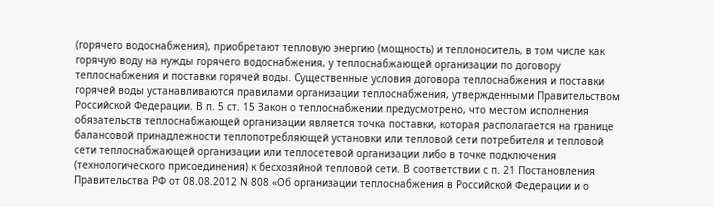(горячего водоснабжения), приобретают тепловую энергию (мощность) и теплоноситель, в том числе как горячую воду на нужды горячего водоснабжения, у теплоснабжающей организации по договору теплоснабжения и поставки горячей воды. Существенные условия договора теплоснабжения и поставки горячей воды устанавливаются правилами организации теплоснабжения, утвержденными Правительством Российской Федерации. В п. 5 ст. 15 Закон о теплоснабжении предусмотрено, что местом исполнения обязательств теплоснабжающей организации является точка поставки, которая располагается на границе балансовой принадлежности теплопотребляющей установки или тепловой сети потребителя и тепловой сети теплоснабжающей организации или теплосетевой организации либо в точке подключения (технологического присоединения) к бесхозяйной тепловой сети. В соответствии с п. 21 Постановления Правительства РФ от 08.08.2012 N 808 «Об организации теплоснабжения в Российской Федерации и о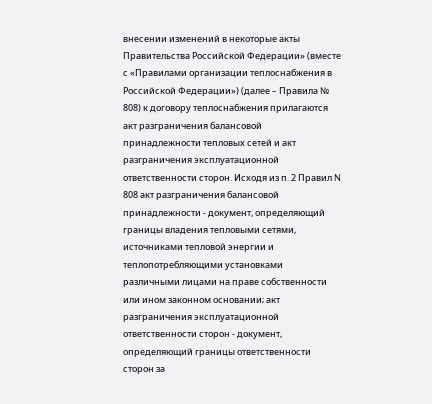внесении изменений в некоторые акты Правительства Российской Федерации» (вместе с «Правилами организации теплоснабжения в Российской Федерации») (далее – Правила № 808) к договору теплоснабжения прилагаются акт разграничения балансовой принадлежности тепловых сетей и акт разграничения эксплуатационной ответственности сторон. Исходя из п. 2 Правил N 808 акт разграничения балансовой принадлежности - документ, определяющий границы владения тепловыми сетями, источниками тепловой энергии и теплопотребляющими установками различными лицами на праве собственности или ином законном основании; акт разграничения эксплуатационной ответственности сторон - документ, определяющий границы ответственности сторон за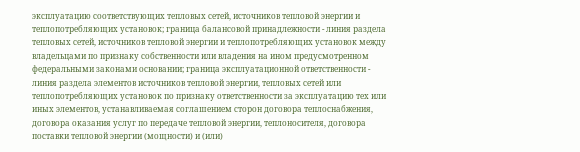эксплуатацию соответствующих тепловых сетей, источников тепловой энергии и теплопотребляющих установок; граница балансовой принадлежности - линия раздела тепловых сетей, источников тепловой энергии и теплопотребляющих установок между владельцами по признаку собственности или владения на ином предусмотренном федеральными законами основании; граница эксплуатационной ответственности - линия раздела элементов источников тепловой энергии, тепловых сетей или теплопотребляющих установок по признаку ответственности за эксплуатацию тех или иных элементов, устанавливаемая соглашением сторон договора теплоснабжения, договора оказания услуг по передаче тепловой энергии, теплоносителя, договора поставки тепловой энергии (мощности) и (или)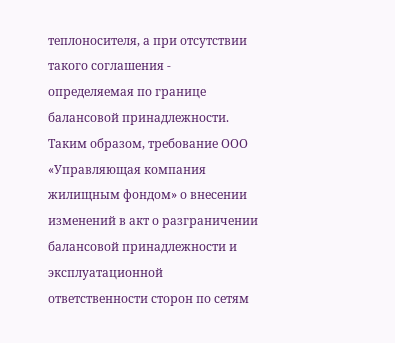теплоносителя, а при отсутствии такого соглашения - определяемая по границе балансовой принадлежности. Таким образом, требование ООО «Управляющая компания жилищным фондом» о внесении изменений в акт о разграничении балансовой принадлежности и эксплуатационной ответственности сторон по сетям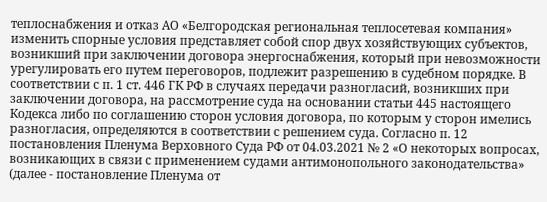теплоснабжения и отказ АО «Белгородская региональная теплосетевая компания» изменить спорные условия представляет собой спор двух хозяйствующих субъектов, возникший при заключении договора энергоснабжения, который при невозможности урегулировать его путем переговоров, подлежит разрешению в судебном порядке. В соответствии с п. 1 ст. 446 ГК РФ в случаях передачи разногласий, возникших при заключении договора, на рассмотрение суда на основании статьи 445 настоящего Кодекса либо по соглашению сторон условия договора, по которым у сторон имелись разногласия, определяются в соответствии с решением суда. Согласно п. 12 постановления Пленума Верховного Суда РФ от 04.03.2021 № 2 «О некоторых вопросах, возникающих в связи с применением судами антимонопольного законодательства» (далее - постановление Пленума от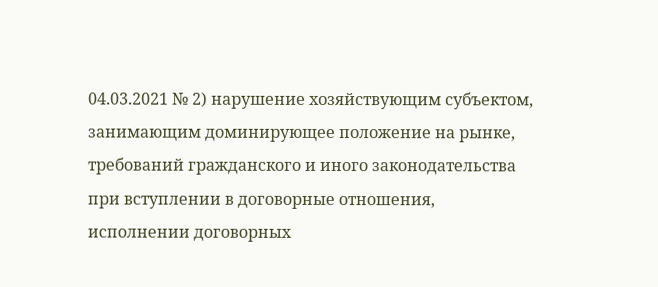04.03.2021 № 2) нарушение хозяйствующим субъектом, занимающим доминирующее положение на рынке, требований гражданского и иного законодательства при вступлении в договорные отношения, исполнении договорных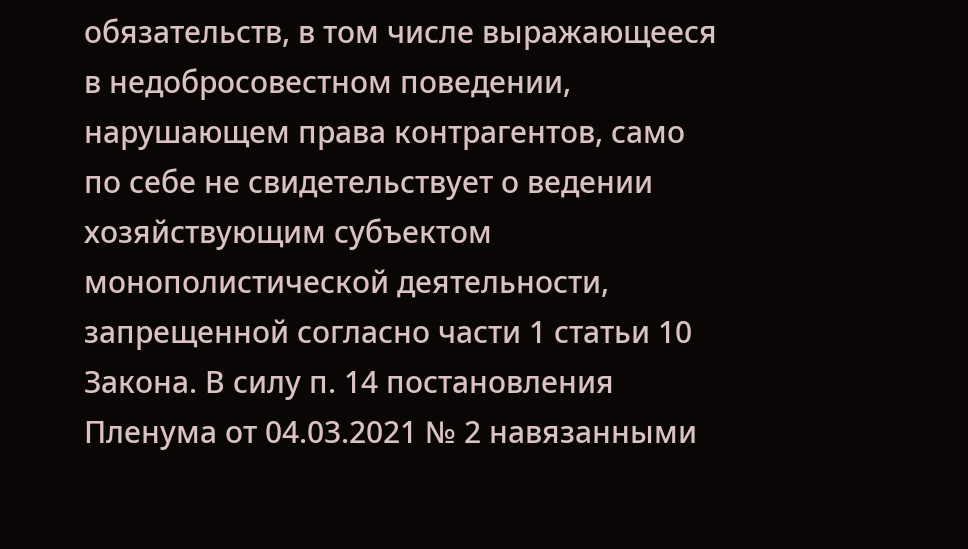обязательств, в том числе выражающееся в недобросовестном поведении, нарушающем права контрагентов, само по себе не свидетельствует о ведении хозяйствующим субъектом монополистической деятельности, запрещенной согласно части 1 статьи 10 Закона. В силу п. 14 постановления Пленума от 04.03.2021 № 2 навязанными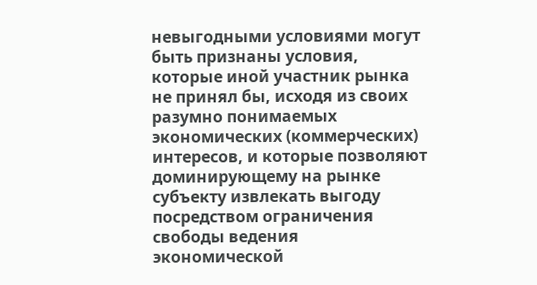невыгодными условиями могут быть признаны условия, которые иной участник рынка не принял бы, исходя из своих разумно понимаемых экономических (коммерческих) интересов, и которые позволяют доминирующему на рынке субъекту извлекать выгоду посредством ограничения свободы ведения экономической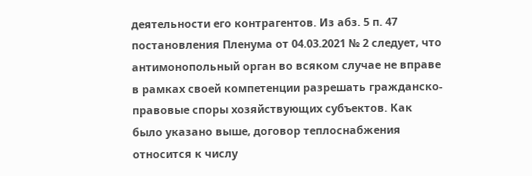деятельности его контрагентов. Из абз. 5 п. 47 постановления Пленума от 04.03.2021 № 2 следует, что антимонопольный орган во всяком случае не вправе в рамках своей компетенции разрешать гражданско-правовые споры хозяйствующих субъектов. Как было указано выше, договор теплоснабжения относится к числу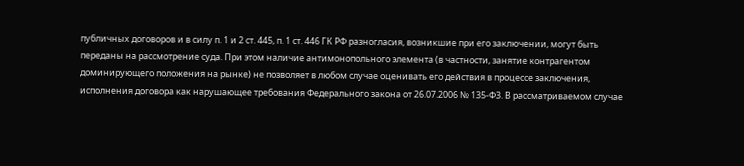публичных договоров и в силу п. 1 и 2 ст. 445, п. 1 ст. 446 ГК РФ разногласия, возникшие при его заключении, могут быть переданы на рассмотрение суда. При этом наличие антимонопольного элемента (в частности, занятие контрагентом доминирующего положения на рынке) не позволяет в любом случае оценивать его действия в процессе заключения, исполнения договора как нарушающее требования Федерального закона от 26.07.2006 № 135-Ф3. В рассматриваемом случае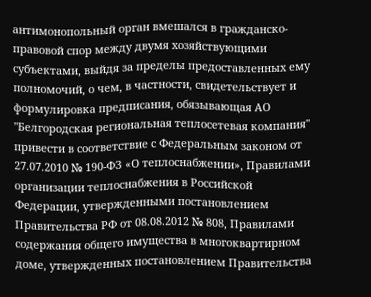антимонопольный орган вмешался в гражданско-правовой спор между двумя хозяйствующими субъектами, выйдя за пределы предоставленных ему полномочий, о чем, в частности, свидетельствует и формулировка предписания, обязывающая АО "Белгородская региональная теплосетевая компания" привести в соответствие с Федеральным законом от 27.07.2010 № 190-ФЗ «О теплоснабжении», Правилами организации теплоснабжения в Российской Федерации, утвержденными постановлением Правительства РФ от 08.08.2012 № 808, Правилами содержания общего имущества в многоквартирном доме, утвержденных постановлением Правительства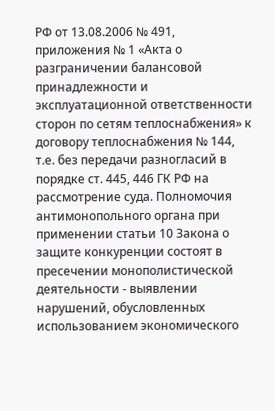РФ от 13.08.2006 № 491, приложения № 1 «Акта о разграничении балансовой принадлежности и эксплуатационной ответственности сторон по сетям теплоснабжения» к договору теплоснабжения № 144, т.е. без передачи разногласий в порядке ст. 445, 446 ГК РФ на рассмотрение суда. Полномочия антимонопольного органа при применении статьи 10 Закона о защите конкуренции состоят в пресечении монополистической деятельности - выявлении нарушений, обусловленных использованием экономического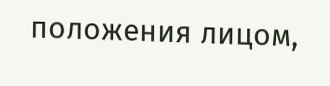положения лицом,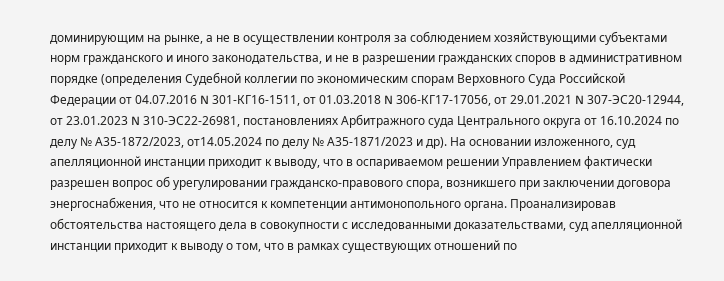доминирующим на рынке, а не в осуществлении контроля за соблюдением хозяйствующими субъектами норм гражданского и иного законодательства, и не в разрешении гражданских споров в административном порядке (определения Судебной коллегии по экономическим спорам Верховного Суда Российской Федерации от 04.07.2016 N 301-КГ16-1511, от 01.03.2018 N 306-КГ17-17056, от 29.01.2021 N 307-ЭС20-12944, от 23.01.2023 N 310-ЭС22-26981, постановлениях Арбитражного суда Центрального округа от 16.10.2024 по делу № А35-1872/2023, от14.05.2024 по делу № А35-1871/2023 и др). На основании изложенного, суд апелляционной инстанции приходит к выводу, что в оспариваемом решении Управлением фактически разрешен вопрос об урегулировании гражданско-правового спора, возникшего при заключении договора энергоснабжения, что не относится к компетенции антимонопольного органа. Проанализировав обстоятельства настоящего дела в совокупности с исследованными доказательствами, суд апелляционной инстанции приходит к выводу о том, что в рамках существующих отношений по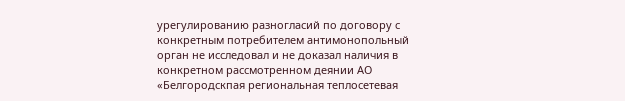урегулированию разногласий по договору с конкретным потребителем антимонопольный орган не исследовал и не доказал наличия в конкретном рассмотренном деянии АО «Белгородскпая региональная теплосетевая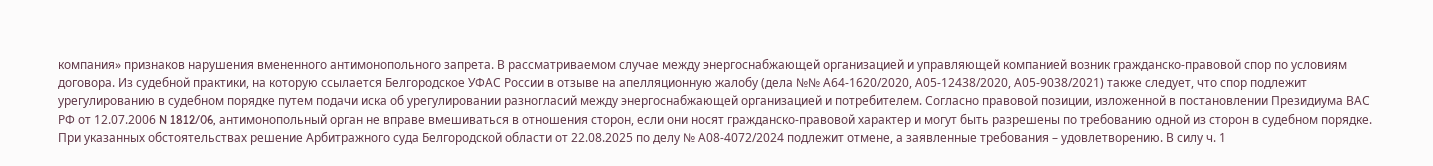компания» признаков нарушения вмененного антимонопольного запрета. В рассматриваемом случае между энергоснабжающей организацией и управляющей компанией возник гражданско-правовой спор по условиям договора. Из судебной практики, на которую ссылается Белгородское УФАС России в отзыве на апелляционную жалобу (дела №№ А64-1620/2020, А05-12438/2020, А05-9038/2021) также следует, что спор подлежит урегулированию в судебном порядке путем подачи иска об урегулировании разногласий между энергоснабжающей организацией и потребителем. Согласно правовой позиции, изложенной в постановлении Президиума ВАС РФ от 12.07.2006 N 1812/06, антимонопольный орган не вправе вмешиваться в отношения сторон, если они носят гражданско-правовой характер и могут быть разрешены по требованию одной из сторон в судебном порядке. При указанных обстоятельствах решение Арбитражного суда Белгородской области от 22.08.2025 по делу № А08-4072/2024 подлежит отмене, а заявленные требования – удовлетворению. В силу ч. 1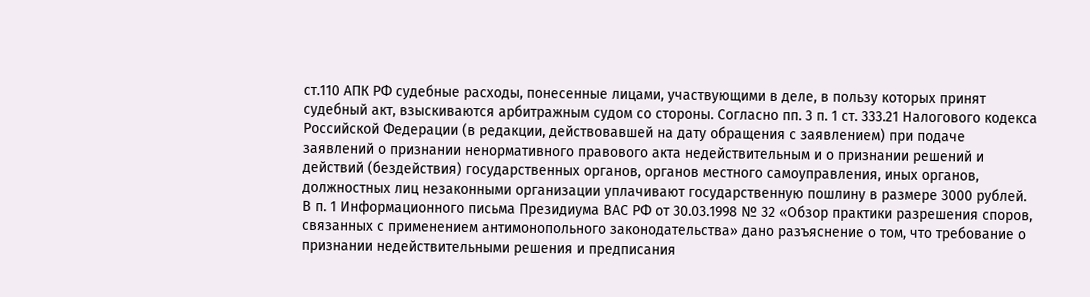ст.110 АПК РФ судебные расходы, понесенные лицами, участвующими в деле, в пользу которых принят судебный акт, взыскиваются арбитражным судом со стороны. Согласно пп. 3 п. 1 ст. 333.21 Налогового кодекса Российской Федерации (в редакции, действовавшей на дату обращения с заявлением) при подаче заявлений о признании ненормативного правового акта недействительным и о признании решений и действий (бездействия) государственных органов, органов местного самоуправления, иных органов, должностных лиц незаконными организации уплачивают государственную пошлину в размере 3000 рублей. В п. 1 Информационного письма Президиума ВАС РФ от 30.03.1998 № 32 «Обзор практики разрешения споров, связанных с применением антимонопольного законодательства» дано разъяснение о том, что требование о признании недействительными решения и предписания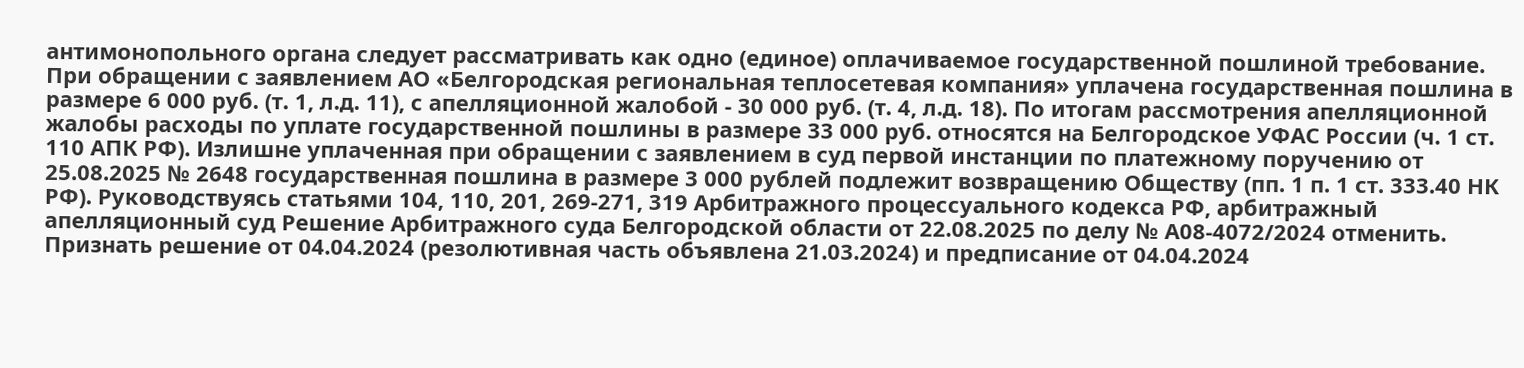антимонопольного органа следует рассматривать как одно (единое) оплачиваемое государственной пошлиной требование. При обращении с заявлением АО «Белгородская региональная теплосетевая компания» уплачена государственная пошлина в размере 6 000 руб. (т. 1, л.д. 11), с апелляционной жалобой - 30 000 руб. (т. 4, л.д. 18). По итогам рассмотрения апелляционной жалобы расходы по уплате государственной пошлины в размере 33 000 руб. относятся на Белгородское УФАС России (ч. 1 ст. 110 АПК РФ). Излишне уплаченная при обращении с заявлением в суд первой инстанции по платежному поручению от 25.08.2025 № 2648 государственная пошлина в размере 3 000 рублей подлежит возвращению Обществу (пп. 1 п. 1 ст. 333.40 НК РФ). Руководствуясь статьями 104, 110, 201, 269-271, 319 Арбитражного процессуального кодекса РФ, арбитражный апелляционный суд Решение Арбитражного суда Белгородской области от 22.08.2025 по делу № А08-4072/2024 отменить. Признать решение от 04.04.2024 (резолютивная часть объявлена 21.03.2024) и предписание от 04.04.2024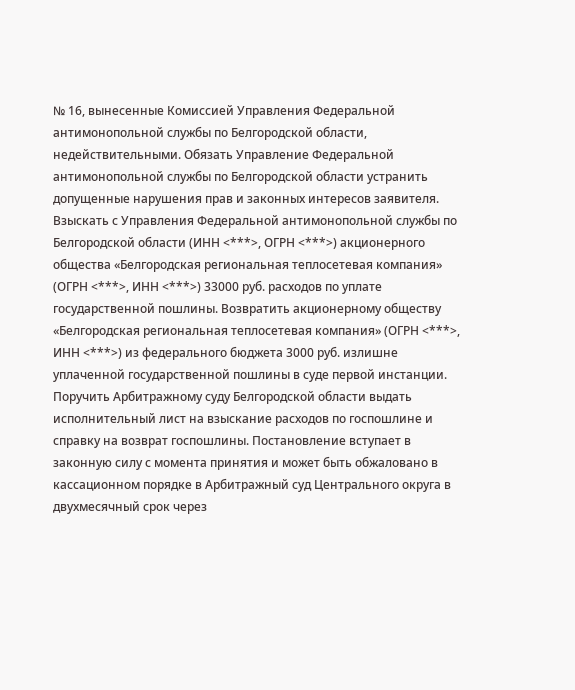№ 16, вынесенные Комиссией Управления Федеральной антимонопольной службы по Белгородской области, недействительными. Обязать Управление Федеральной антимонопольной службы по Белгородской области устранить допущенные нарушения прав и законных интересов заявителя. Взыскать с Управления Федеральной антимонопольной службы по Белгородской области (ИНН <***>, ОГРН <***>) акционерного общества «Белгородская региональная теплосетевая компания» (ОГРН <***>, ИНН <***>) 33000 руб. расходов по уплате государственной пошлины. Возвратить акционерному обществу «Белгородская региональная теплосетевая компания» (ОГРН <***>, ИНН <***>) из федерального бюджета 3000 руб. излишне уплаченной государственной пошлины в суде первой инстанции. Поручить Арбитражному суду Белгородской области выдать исполнительный лист на взыскание расходов по госпошлине и справку на возврат госпошлины. Постановление вступает в законную силу с момента принятия и может быть обжаловано в кассационном порядке в Арбитражный суд Центрального округа в двухмесячный срок через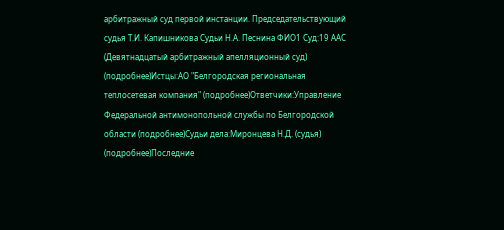арбитражный суд первой инстанции. Председательствующий судья Т.И. Капишникова Судьи Н.А. Песнина ФИО1 Суд:19 ААС (Девятнадцатый арбитражный апелляционный суд) (подробнее)Истцы:АО "Белгородская региональная теплосетевая компания" (подробнее)Ответчики:Управление Федеральной антимонопольной службы по Белгородской области (подробнее)Судьи дела:Миронцева Н.Д. (судья) (подробнее)Последние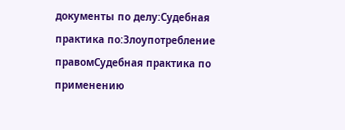документы по делу:Судебная практика по:Злоупотребление правомСудебная практика по применению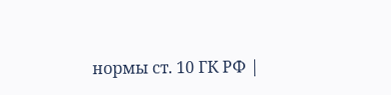нормы ст. 10 ГК РФ |